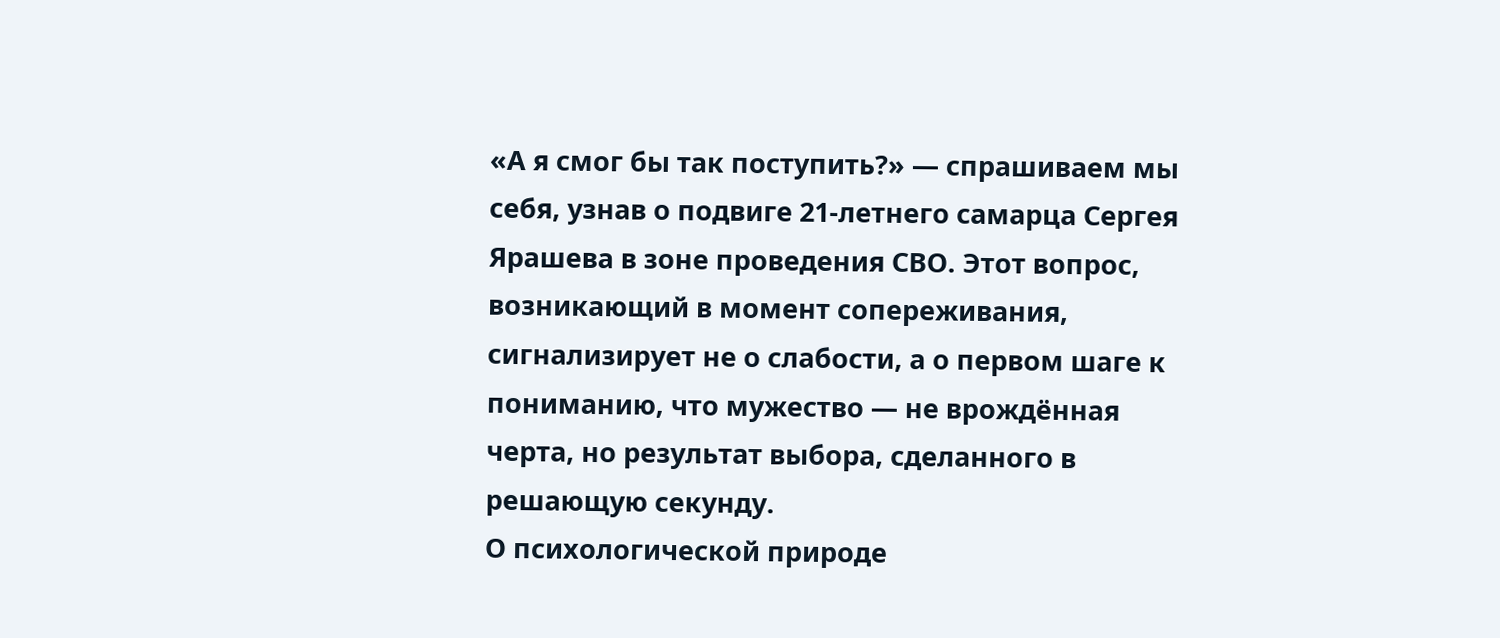«А я смог бы так поступить?» — спрашиваем мы себя, узнав о подвиге 21-летнего самарца Сергея Ярашева в зоне проведения СВО. Этот вопрос, возникающий в момент сопереживания, сигнализирует не о слабости, а о первом шаге к пониманию, что мужество — не врождённая черта, но результат выбора, сделанного в решающую секунду.
О психологической природе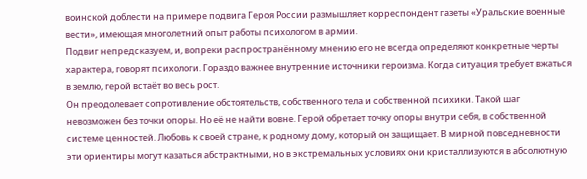воинской доблести на примере подвига Героя России размышляет корреспондент газеты «Уральские военные вести», имеющая многолетний опыт работы психологом в армии.
Подвиг непредсказуем, и, вопреки распространённому мнению его не всегда определяют конкретные черты характера, говорят психологи. Гораздо важнее внутренние источники героизма. Когда ситуация требует вжаться в землю, герой встаёт во весь рост.
Он преодолевает сопротивление обстоятельств, собственного тела и собственной психики. Такой шаг невозможен без точки опоры. Но её не найти вовне. Герой обретает точку опоры внутри себя, в собственной системе ценностей. Любовь к своей стране, к родному дому, который он защищает. В мирной повседневности эти ориентиры могут казаться абстрактными, но в экстремальных условиях они кристаллизуются в абсолютную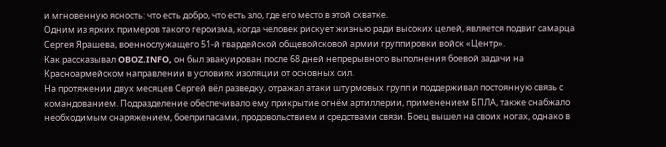и мгновенную ясность: что есть добро, что есть зло, где его место в этой схватке.
Одним из ярких примеров такого героизма, когда человек рискует жизнью ради высоких целей, является подвиг самарца Сергея Ярашева, военнослужащего 51-й гвардейской общевойсковой армии группировки войск «Центр».
Как рассказывал OBOZ.INFO, он был эвакуирован после 68 дней непрерывного выполнения боевой задачи на Красноармейском направлении в условиях изоляции от основных сил.
На протяжении двух месяцев Сергей вёл разведку, отражал атаки штурмовых групп и поддерживал постоянную связь с командованием. Подразделение обеспечивало ему прикрытие огнём артиллерии, применением БПЛА, также снабжало необходимым снаряжением, боеприпасами, продовольствием и средствами связи. Боец вышел на своих ногах, однако в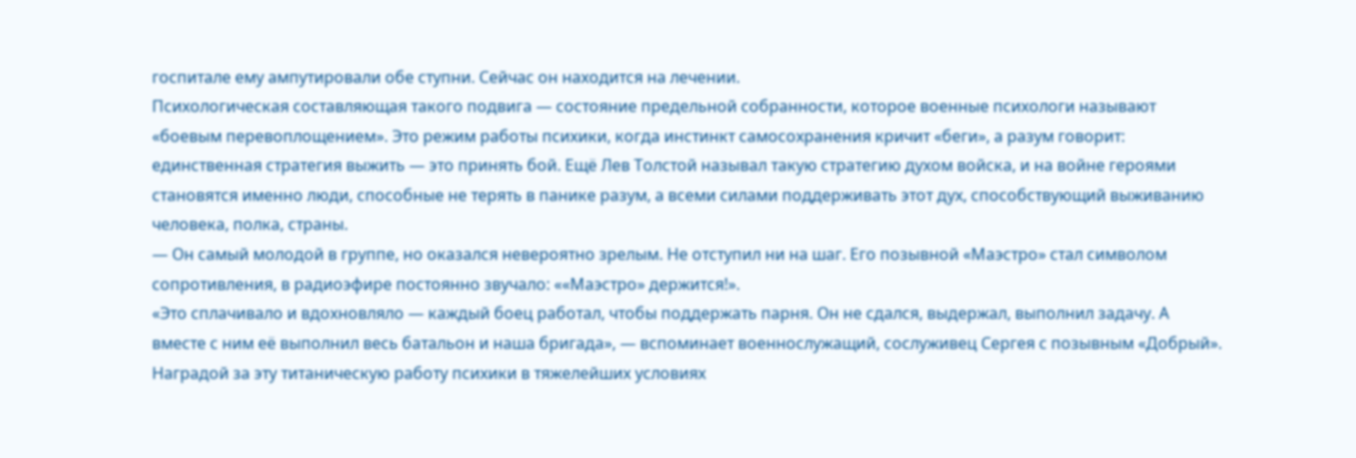госпитале ему ампутировали обе ступни. Сейчас он находится на лечении.
Психологическая составляющая такого подвига — состояние предельной собранности, которое военные психологи называют «боевым перевоплощением». Это режим работы психики, когда инстинкт самосохранения кричит «беги», а разум говорит: единственная стратегия выжить — это принять бой. Ещё Лев Толстой называл такую стратегию духом войска, и на войне героями становятся именно люди, способные не терять в панике разум, а всеми силами поддерживать этот дух, способствующий выживанию человека, полка, страны.
— Он самый молодой в группе, но оказался невероятно зрелым. Не отступил ни на шаг. Его позывной «Маэстро» стал символом сопротивления, в радиоэфире постоянно звучало: ««Маэстро» держится!».
«Это сплачивало и вдохновляло — каждый боец работал, чтобы поддержать парня. Он не сдался, выдержал, выполнил задачу. А вместе с ним её выполнил весь батальон и наша бригада», — вспоминает военнослужащий, сослуживец Сергея с позывным «Добрый».
Наградой за эту титаническую работу психики в тяжелейших условиях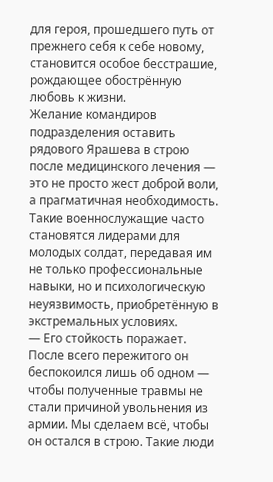для героя, прошедшего путь от прежнего себя к себе новому, становится особое бесстрашие, рождающее обострённую любовь к жизни.
Желание командиров подразделения оставить рядового Ярашева в строю после медицинского лечения — это не просто жест доброй воли, а прагматичная необходимость. Такие военнослужащие часто становятся лидерами для молодых солдат, передавая им не только профессиональные навыки, но и психологическую неуязвимость, приобретённую в экстремальных условиях.
— Его стойкость поражает. После всего пережитого он беспокоился лишь об одном — чтобы полученные травмы не стали причиной увольнения из армии. Мы сделаем всё, чтобы он остался в строю. Такие люди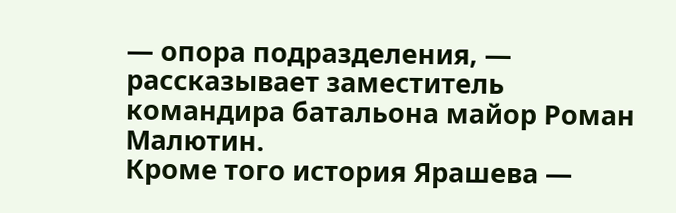— опора подразделения, — рассказывает заместитель командира батальона майор Роман Малютин.
Кроме того история Ярашева —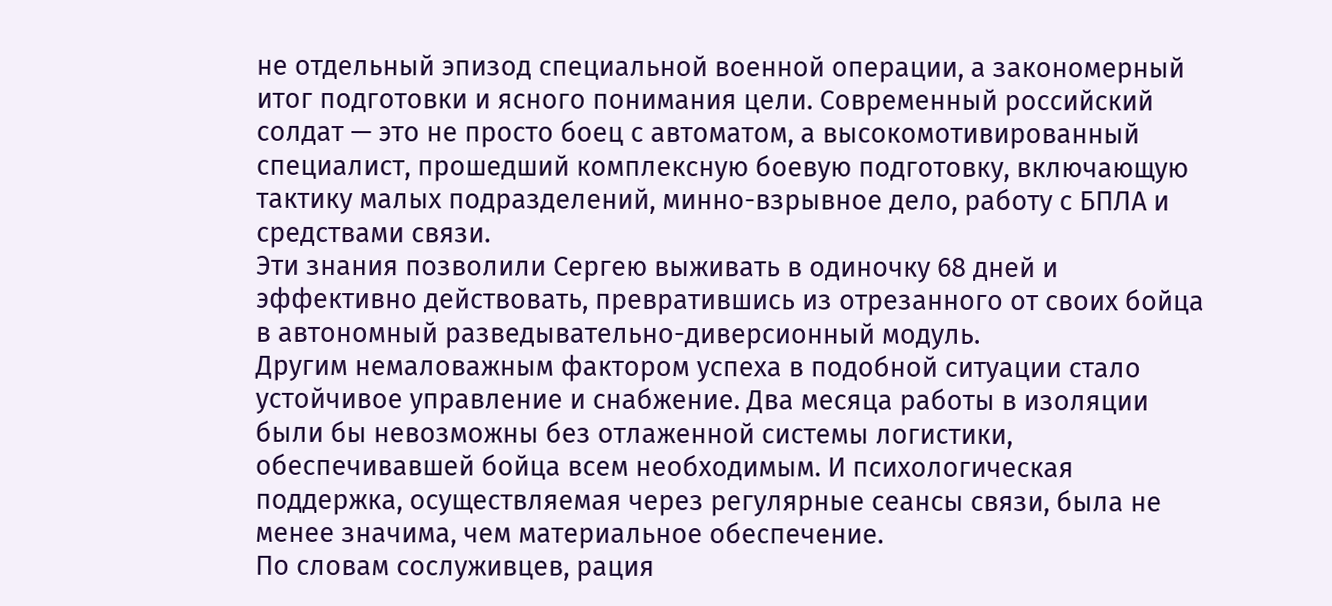не отдельный эпизод специальной военной операции, а закономерный итог подготовки и ясного понимания цели. Современный российский солдат — это не просто боец с автоматом, а высокомотивированный специалист, прошедший комплексную боевую подготовку, включающую тактику малых подразделений, минно-взрывное дело, работу с БПЛА и средствами связи.
Эти знания позволили Сергею выживать в одиночку 68 дней и эффективно действовать, превратившись из отрезанного от своих бойца в автономный разведывательно-диверсионный модуль.
Другим немаловажным фактором успеха в подобной ситуации стало устойчивое управление и снабжение. Два месяца работы в изоляции были бы невозможны без отлаженной системы логистики, обеспечивавшей бойца всем необходимым. И психологическая поддержка, осуществляемая через регулярные сеансы связи, была не менее значима, чем материальное обеспечение.
По словам сослуживцев, рация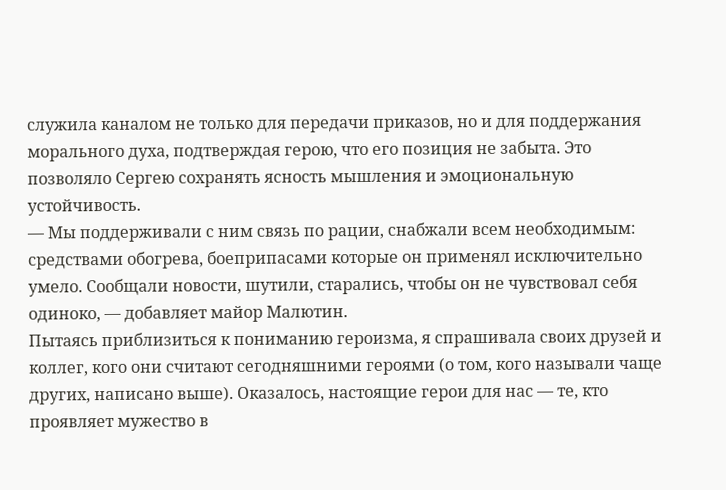служила каналом не только для передачи приказов, но и для поддержания морального духа, подтверждая герою, что его позиция не забыта. Это позволяло Сергею сохранять ясность мышления и эмоциональную устойчивость.
— Мы поддерживали с ним связь по рации, снабжали всем необходимым: средствами обогрева, боеприпасами которые он применял исключительно умело. Сообщали новости, шутили, старались, чтобы он не чувствовал себя одиноко, — добавляет майор Малютин.
Пытаясь приблизиться к пониманию героизма, я спрашивала своих друзей и коллег, кого они считают сегодняшними героями (о том, кого называли чаще других, написано выше). Оказалось, настоящие герои для нас — те, кто проявляет мужество в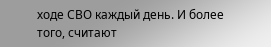ходе СВО каждый день. И более того, считают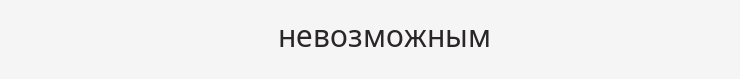невозможным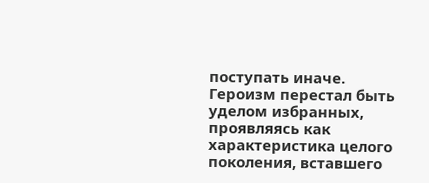поступать иначе.
Героизм перестал быть уделом избранных, проявляясь как характеристика целого поколения, вставшего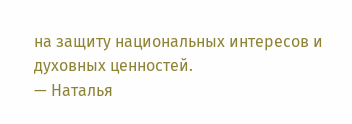на защиту национальных интересов и духовных ценностей.
— Наталья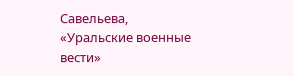Савельева, «Уральские военные вести»